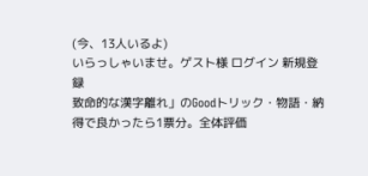(今、13人いるよ)
いらっしゃいませ。ゲスト様 ログイン 新規登録
致命的な漢字離れ」のGoodトリック・物語・納得で良かったら1票分。全体評価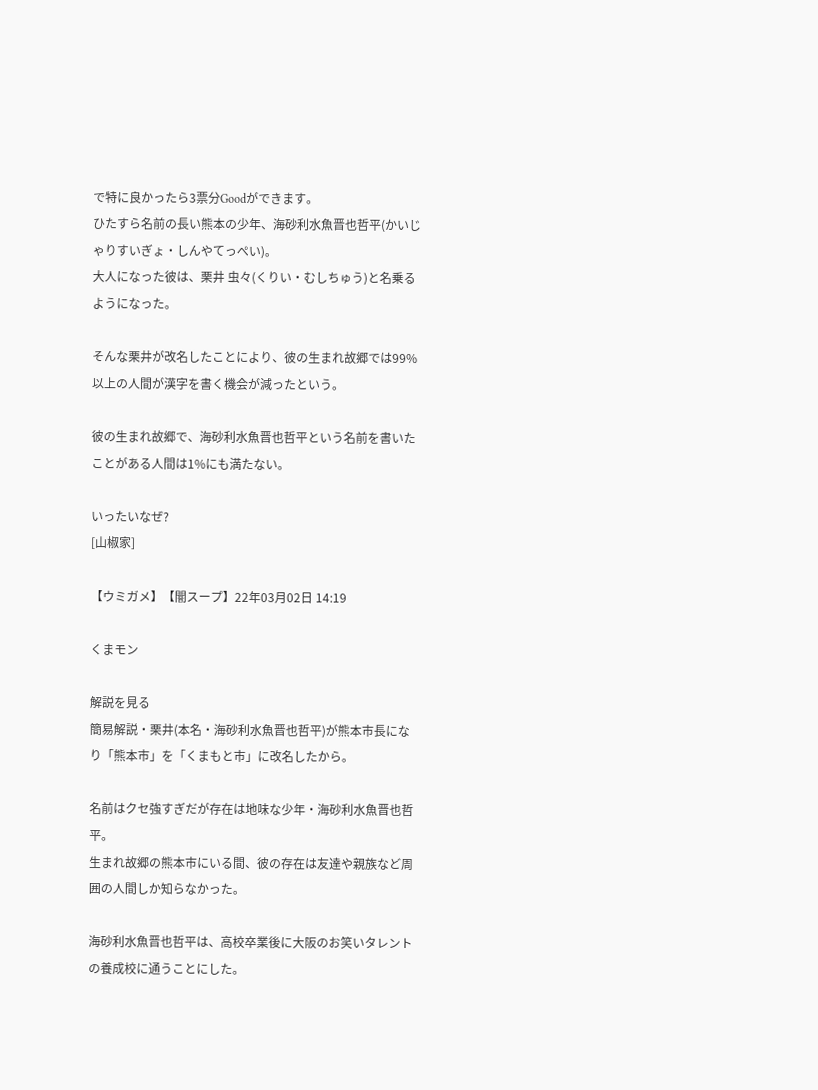で特に良かったら3票分Goodができます。
ひたすら名前の長い熊本の少年、海砂利水魚晋也哲平(かいじゃりすいぎょ・しんやてっぺい)。
大人になった彼は、栗井 虫々(くりい・むしちゅう)と名乗るようになった。

そんな栗井が改名したことにより、彼の生まれ故郷では99%以上の人間が漢字を書く機会が減ったという。

彼の生まれ故郷で、海砂利水魚晋也哲平という名前を書いたことがある人間は1%にも満たない。

いったいなぜ?
[山椒家]

【ウミガメ】【闇スープ】22年03月02日 14:19

くまモン

解説を見る
簡易解説・栗井(本名・海砂利水魚晋也哲平)が熊本市長になり「熊本市」を「くまもと市」に改名したから。

名前はクセ強すぎだが存在は地味な少年・海砂利水魚晋也哲平。
生まれ故郷の熊本市にいる間、彼の存在は友達や親族など周囲の人間しか知らなかった。

海砂利水魚晋也哲平は、高校卒業後に大阪のお笑いタレントの養成校に通うことにした。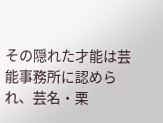その隠れた才能は芸能事務所に認められ、芸名・栗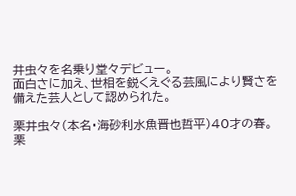井虫々を名乗り堂々デビュー。
面白さに加え、世相を鋭くえぐる芸風により賢さを備えた芸人として認められた。

栗井虫々(本名・海砂利水魚晋也哲平)40才の春。
栗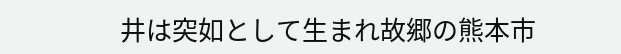井は突如として生まれ故郷の熊本市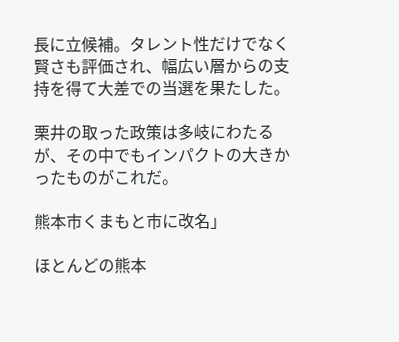長に立候補。タレント性だけでなく賢さも評価され、幅広い層からの支持を得て大差での当選を果たした。

栗井の取った政策は多岐にわたるが、その中でもインパクトの大きかったものがこれだ。

熊本市くまもと市に改名」

ほとんどの熊本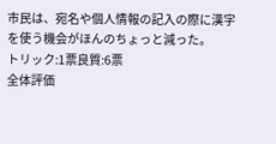市民は、宛名や個人情報の記入の際に漢字を使う機会がほんのちょっと減った。
トリック:1票良質:6票
全体評価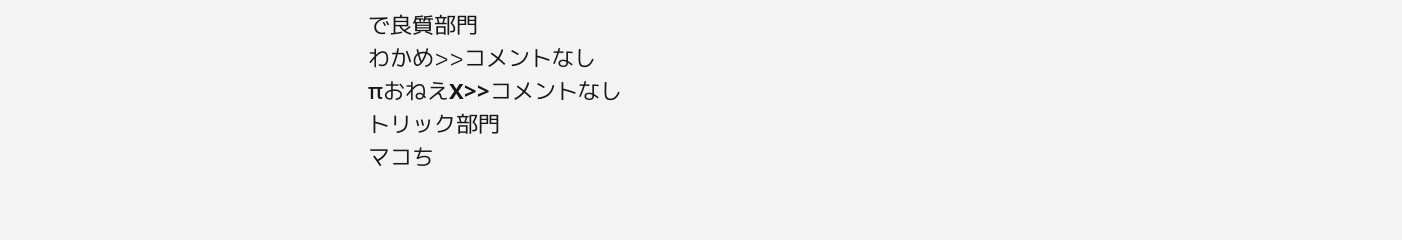で良質部門
わかめ>>コメントなし
πおねえX>>コメントなし
トリック部門
マコち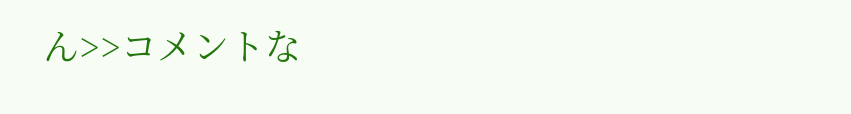ん>>コメントな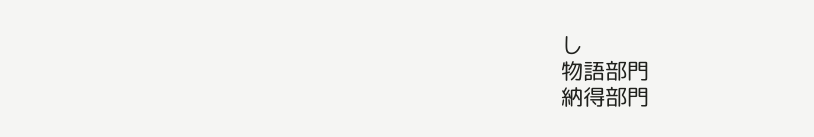し
物語部門
納得部門